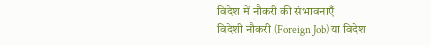विदेश में नौकरी की संभावनाएँ
विदेशी नौकरी (Foreign Job) या विदेश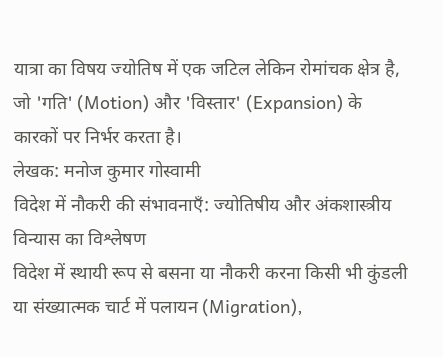यात्रा का विषय ज्योतिष में एक जटिल लेकिन रोमांचक क्षेत्र है, जो 'गति' (Motion) और 'विस्तार' (Expansion) के कारकों पर निर्भर करता है।
लेखक: मनोज कुमार गोस्वामी
विदेश में नौकरी की संभावनाएँ: ज्योतिषीय और अंकशास्त्रीय विन्यास का विश्लेषण
विदेश में स्थायी रूप से बसना या नौकरी करना किसी भी कुंडली या संख्यात्मक चार्ट में पलायन (Migration),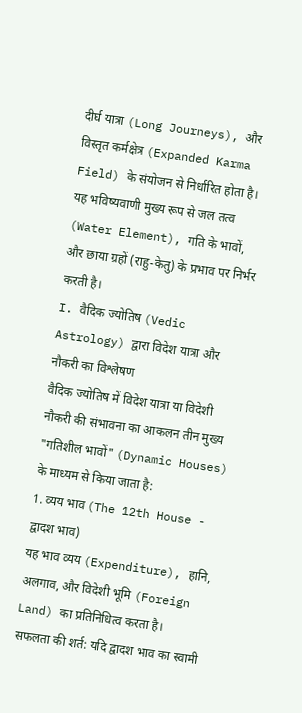दीर्घ यात्रा (Long Journeys), और विस्तृत कर्मक्षेत्र (Expanded Karma Field) के संयोजन से निर्धारित होता है। यह भविष्यवाणी मुख्य रूप से जल तत्व (Water Element), गति के भावों, और छाया ग्रहों (राहु-केतु) के प्रभाव पर निर्भर करती है।
I. वैदिक ज्योतिष (Vedic Astrology) द्वारा विदेश यात्रा और नौकरी का विश्लेषण
वैदिक ज्योतिष में विदेश यात्रा या विदेशी नौकरी की संभावना का आकलन तीन मुख्य "गतिशील भावों" (Dynamic Houses) के माध्यम से किया जाता है:
1. व्यय भाव (The 12th House - द्वादश भाव)
यह भाव व्यय (Expenditure), हानि, अलगाव, और विदेशी भूमि (Foreign Land) का प्रतिनिधित्व करता है।
सफलता की शर्त: यदि द्वादश भाव का स्वामी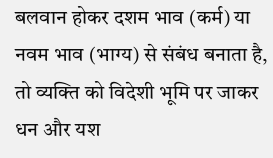बलवान होकर दशम भाव (कर्म) या नवम भाव (भाग्य) से संबंध बनाता है, तो व्यक्ति को विदेशी भूमि पर जाकर धन और यश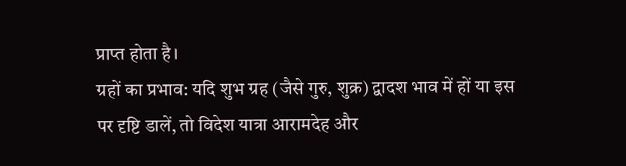प्राप्त होता है।
ग्रहों का प्रभाव: यदि शुभ ग्रह (जैसे गुरु, शुक्र) द्वादश भाव में हों या इस पर दृष्टि डालें, तो विदेश यात्रा आरामदेह और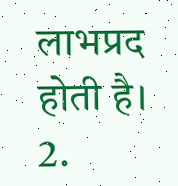लाभप्रद होती है।
2.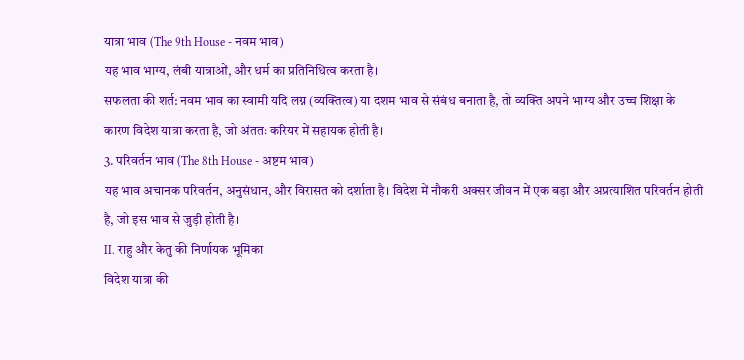यात्रा भाव (The 9th House - नवम भाव)
यह भाव भाग्य, लंबी यात्राओं, और धर्म का प्रतिनिधित्व करता है।
सफलता की शर्त: नवम भाव का स्वामी यदि लग्न (व्यक्तित्व) या दशम भाव से संबंध बनाता है, तो व्यक्ति अपने भाग्य और उच्च शिक्षा के कारण विदेश यात्रा करता है, जो अंततः करियर में सहायक होती है।
3. परिवर्तन भाव (The 8th House - अष्टम भाव)
यह भाव अचानक परिवर्तन, अनुसंधान, और विरासत को दर्शाता है। विदेश में नौकरी अक्सर जीवन में एक बड़ा और अप्रत्याशित परिवर्तन होती है, जो इस भाव से जुड़ी होती है।
II. राहु और केतु की निर्णायक भूमिका
विदेश यात्रा की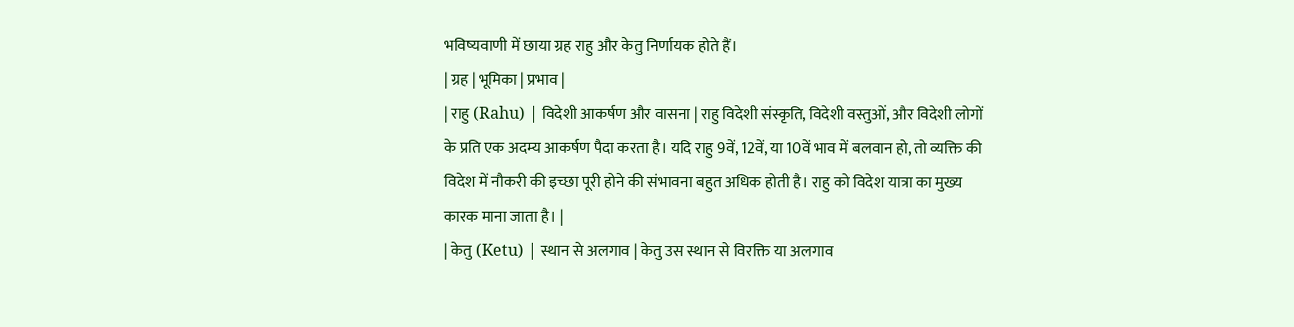भविष्यवाणी में छाया ग्रह राहु और केतु निर्णायक होते हैं।
| ग्रह | भूमिका | प्रभाव |
| राहु (Rahu) | विदेशी आकर्षण और वासना | राहु विदेशी संस्कृति, विदेशी वस्तुओं, और विदेशी लोगों के प्रति एक अदम्य आकर्षण पैदा करता है। यदि राहु 9वें, 12वें, या 10वें भाव में बलवान हो, तो व्यक्ति की विदेश में नौकरी की इच्छा पूरी होने की संभावना बहुत अधिक होती है। राहु को विदेश यात्रा का मुख्य कारक माना जाता है। |
| केतु (Ketu) | स्थान से अलगाव | केतु उस स्थान से विरक्ति या अलगाव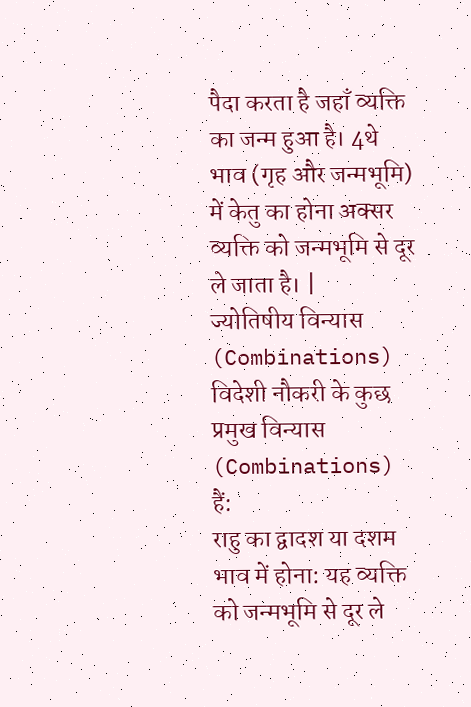पैदा करता है जहाँ व्यक्ति का जन्म हुआ है। 4थे भाव (गृह और जन्मभूमि) में केतु का होना अक्सर व्यक्ति को जन्मभूमि से दूर ले जाता है। |
ज्योतिषीय विन्यास (Combinations)
विदेशी नौकरी के कुछ प्रमुख विन्यास (Combinations) हैं:
राहु का द्वादश या दशम भाव में होना: यह व्यक्ति को जन्मभूमि से दूर ले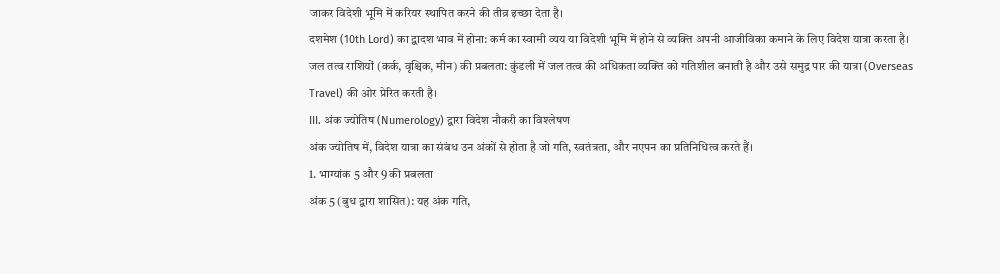जाकर विदेशी भूमि में करियर स्थापित करने की तीव्र इच्छा देता है।
दशमेश (10th Lord) का द्वादश भाव में होना: कर्म का स्वामी व्यय या विदेशी भूमि में होने से व्यक्ति अपनी आजीविका कमाने के लिए विदेश यात्रा करता है।
जल तत्व राशियों (कर्क, वृश्चिक, मीन) की प्रबलता: कुंडली में जल तत्व की अधिकता व्यक्ति को गतिशील बनाती है और उसे समुद्र पार की यात्रा (Overseas Travel) की ओर प्रेरित करती है।
III. अंक ज्योतिष (Numerology) द्वारा विदेश नौकरी का विश्लेषण
अंक ज्योतिष में, विदेश यात्रा का संबंध उन अंकों से होता है जो गति, स्वतंत्रता, और नएपन का प्रतिनिधित्व करते हैं।
1. भाग्यांक 5 और 9 की प्रबलता
अंक 5 (बुध द्वारा शासित): यह अंक गति,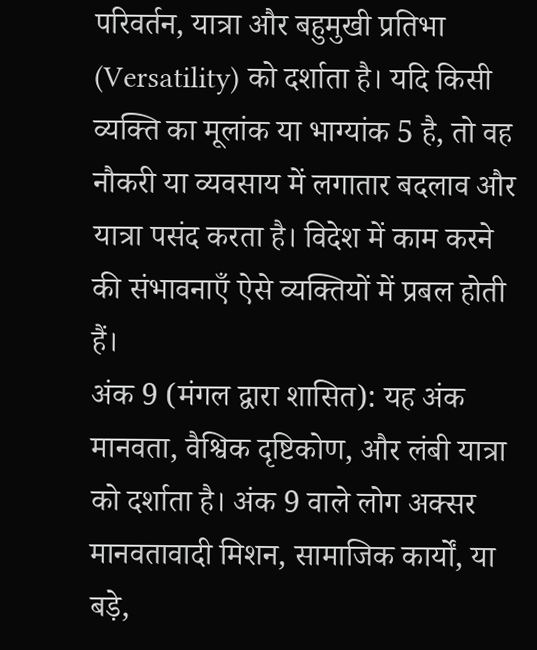परिवर्तन, यात्रा और बहुमुखी प्रतिभा (Versatility) को दर्शाता है। यदि किसी व्यक्ति का मूलांक या भाग्यांक 5 है, तो वह नौकरी या व्यवसाय में लगातार बदलाव और यात्रा पसंद करता है। विदेश में काम करने की संभावनाएँ ऐसे व्यक्तियों में प्रबल होती हैं।
अंक 9 (मंगल द्वारा शासित): यह अंक मानवता, वैश्विक दृष्टिकोण, और लंबी यात्रा को दर्शाता है। अंक 9 वाले लोग अक्सर मानवतावादी मिशन, सामाजिक कार्यों, या बड़े,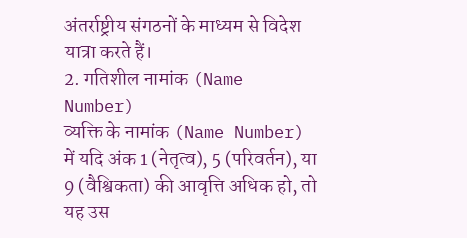अंतर्राष्ट्रीय संगठनों के माध्यम से विदेश यात्रा करते हैं।
2. गतिशील नामांक (Name Number)
व्यक्ति के नामांक (Name Number) में यदि अंक 1 (नेतृत्व), 5 (परिवर्तन), या 9 (वैश्विकता) की आवृत्ति अधिक हो, तो यह उस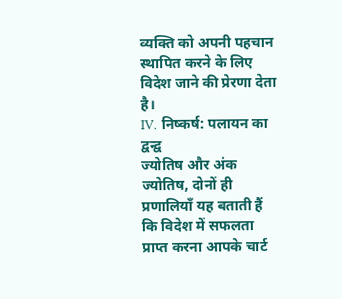व्यक्ति को अपनी पहचान स्थापित करने के लिए विदेश जाने की प्रेरणा देता है।
IV. निष्कर्ष: पलायन का द्वन्द्व
ज्योतिष और अंक ज्योतिष, दोनों ही प्रणालियाँ यह बताती हैं कि विदेश में सफलता प्राप्त करना आपके चार्ट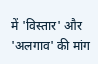में 'विस्तार' और 'अलगाव' की मांग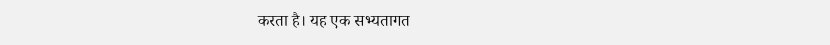करता है। यह एक सभ्यतागत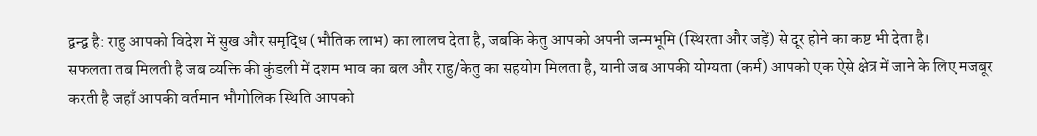द्वन्द्व है: राहु आपको विदेश में सुख और समृद्धि (भौतिक लाभ) का लालच देता है, जबकि केतु आपको अपनी जन्मभूमि (स्थिरता और जड़ें) से दूर होने का कष्ट भी देता है।
सफलता तब मिलती है जब व्यक्ति की कुंडली में दशम भाव का बल और राहु/केतु का सहयोग मिलता है, यानी जब आपकी योग्यता (कर्म) आपको एक ऐसे क्षेत्र में जाने के लिए मजबूर करती है जहाँ आपकी वर्तमान भौगोलिक स्थिति आपको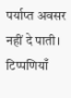पर्याप्त अवसर नहीं दे पाती।
टिप्पणियाँ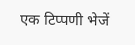एक टिप्पणी भेजें